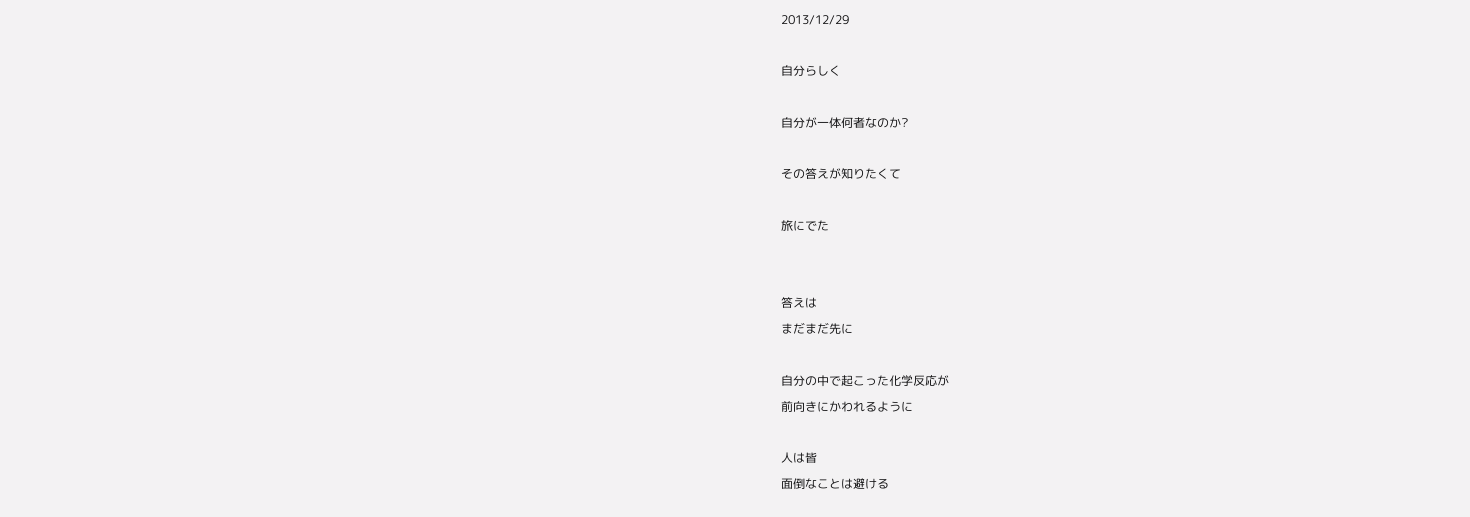2013/12/29

自分らしく

自分が一体何者なのか?

その答えが知りたくて

旅にでた


答えは
まだまだ先に

自分の中で起こった化学反応が
前向きにかわれるように

人は皆
面倒なことは避ける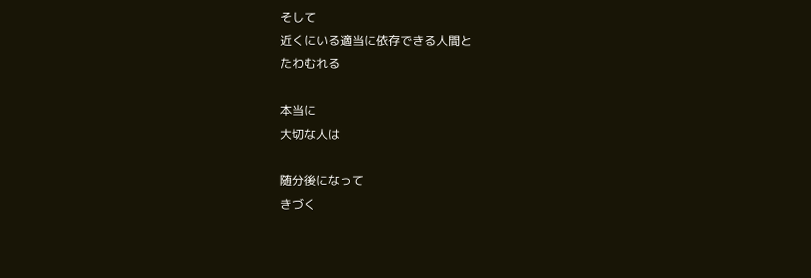そして
近くにいる適当に依存できる人間と
たわむれる

本当に
大切な人は

随分後になって
きづく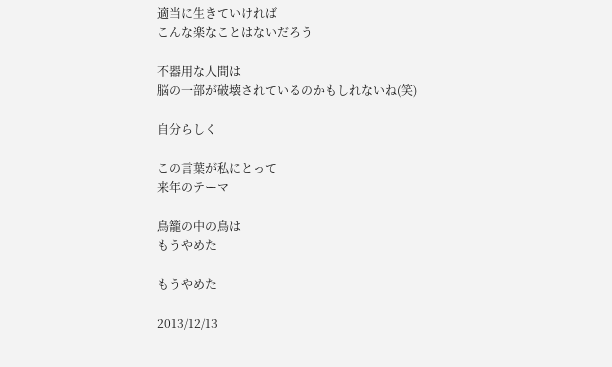適当に生きていければ
こんな楽なことはないだろう

不器用な人間は
脳の一部が破壊されているのかもしれないね(笑)

自分らしく

この言葉が私にとって
来年のテーマ

鳥籠の中の鳥は
もうやめた

もうやめた

2013/12/13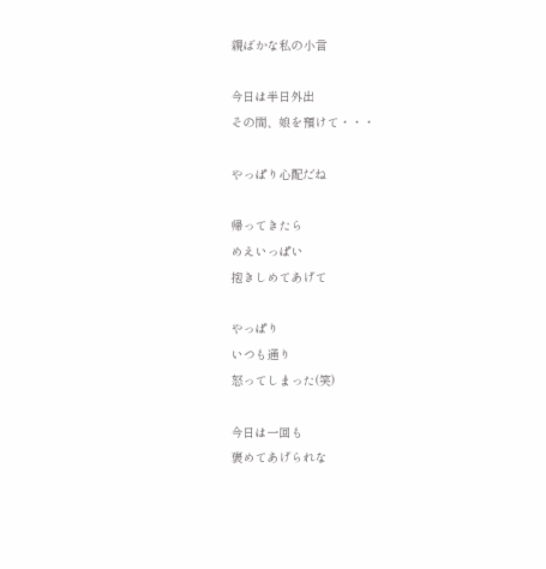親ばかな私の小言

今日は半日外出
その間、娘を預けて・・・

やっぱり心配だね

帰ってきたら
めえいっぱい
抱きしめてあげて

やっぱり
いつも通り
怒ってしまった(笑)

今日は一回も
褒めてあげられな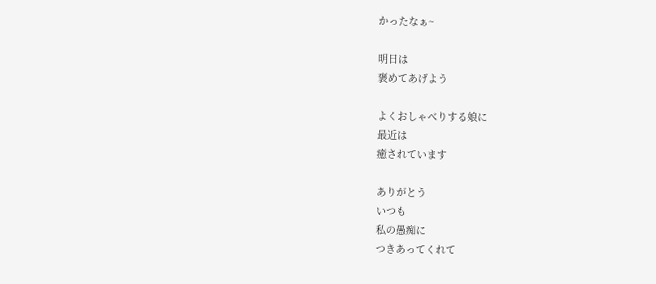かったなぁ~

明日は
褒めてあげよう

よくおしゃべりする娘に
最近は
癒されています

ありがとう
いつも
私の愚痴に
つきあってくれて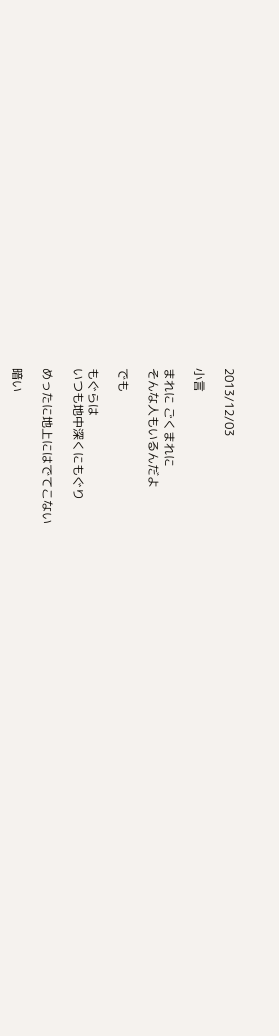2013/12/03

小言

まれに ごくまれに
そんな人もいるんだよ

でも

もぐらは
いつも地中深くにもぐり

めったに地上にはでてこない

暗い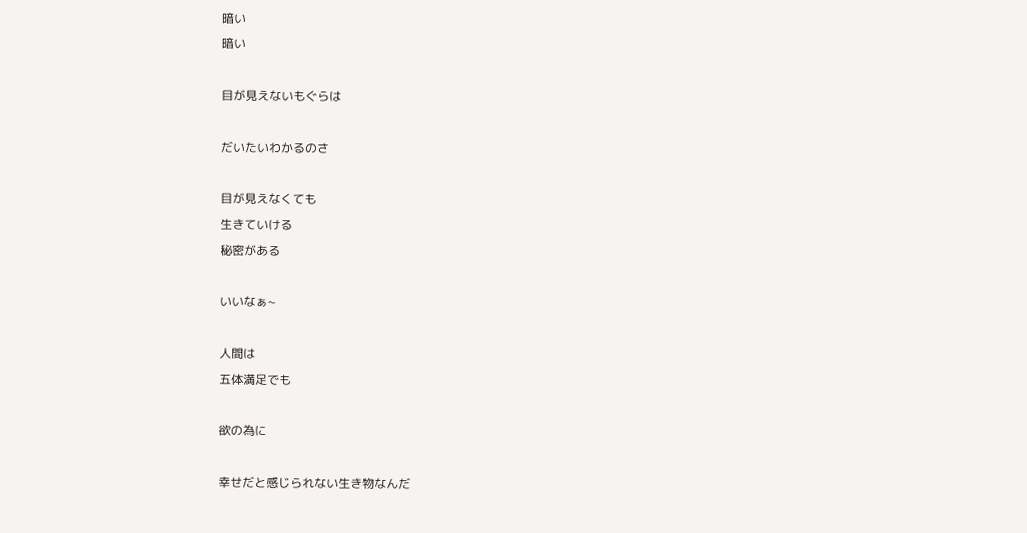暗い
暗い

目が見えないもぐらは

だいたいわかるのさ

目が見えなくても
生きていける
秘密がある

いいなぁ~

人間は
五体満足でも

欲の為に

幸せだと感じられない生き物なんだ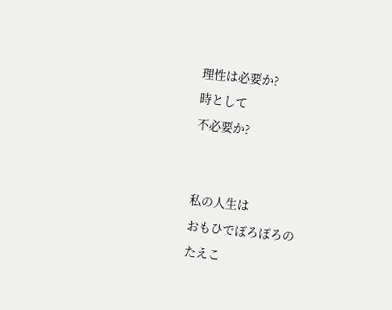理性は必要か?
時として
不必要か?


私の人生は
おもひでぽろぽろの
たえこ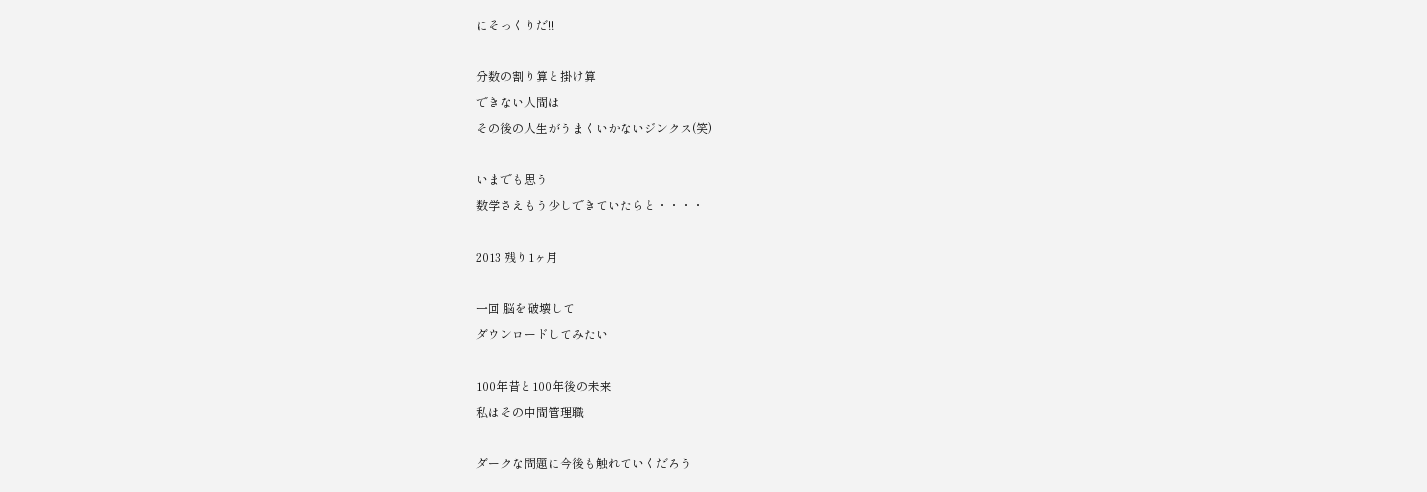にそっくりだ!!

分数の割り算と掛け算
できない人間は
その後の人生がうまくいかないジンクス(笑)

いまでも思う
数学さえもう少しできていたらと・・・・

2013 残り1ヶ月

一回 脳を破壊して
ダウンロードしてみたい

100年昔と100年後の未来
私はその中間管理職

ダークな問題に今後も触れていくだろう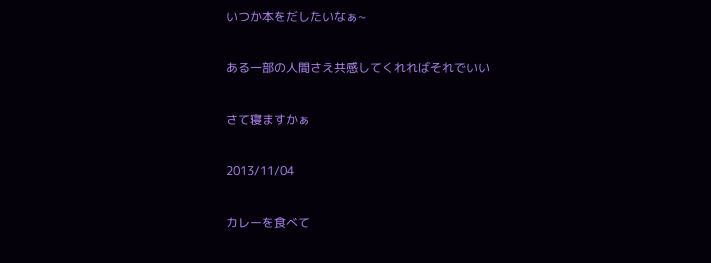いつか本をだしたいなぁ~

ある一部の人間さえ共感してくれればそれでいい

さて寝ますかぁ

2013/11/04

カレーを食べて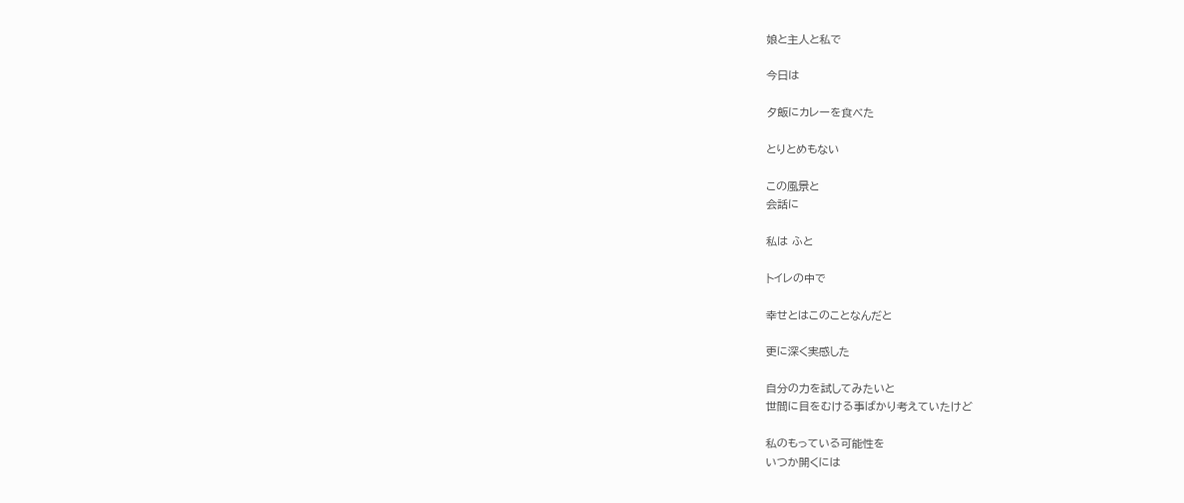娘と主人と私で

今日は

夕飯にカレーを食べた

とりとめもない

この風景と
会話に

私は ふと

トイレの中で

幸せとはこのことなんだと

更に深く実感した

自分の力を試してみたいと
世間に目をむける事ばかり考えていたけど

私のもっている可能性を
いつか開くには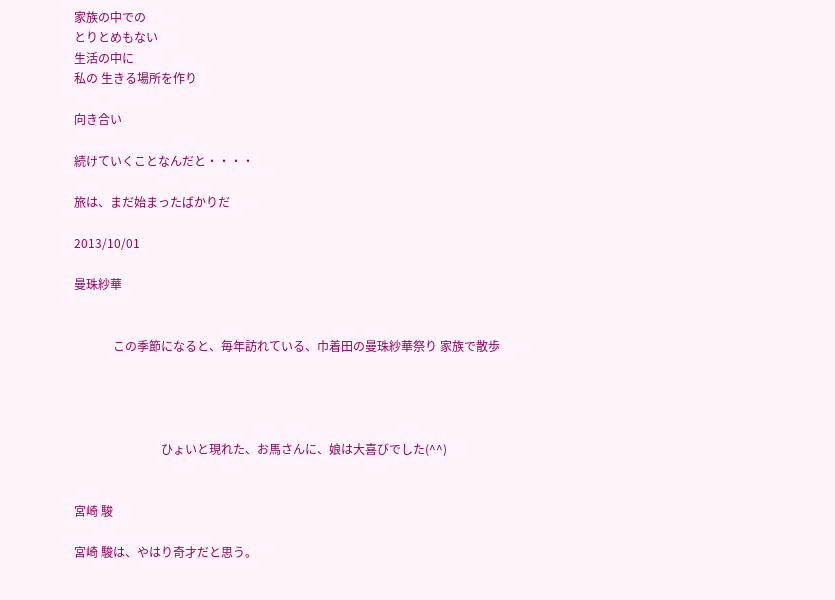家族の中での
とりとめもない
生活の中に
私の 生きる場所を作り

向き合い

続けていくことなんだと・・・・

旅は、まだ始まったばかりだ

2013/10/01

曼珠紗華


             この季節になると、毎年訪れている、巾着田の曼珠紗華祭り 家族で散歩




                             ひょいと現れた、お馬さんに、娘は大喜びでした(^^)


宮崎 駿

宮崎 駿は、やはり奇才だと思う。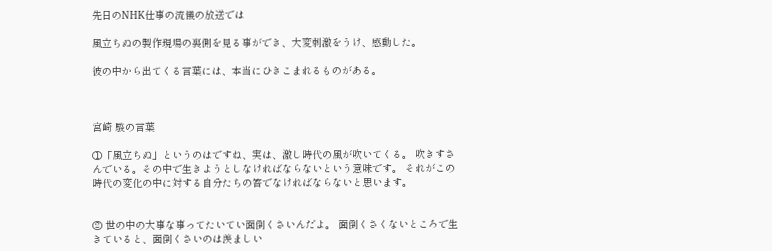先日のNHK仕事の流儀の放送では

風立ちぬの製作現場の裏側を見る事ができ、大変刺激をうけ、感動した。

彼の中から出てくる言葉には、本当にひきこまれるものがある。



宮崎 駿の言葉

①「風立ちぬ」というのはですね、実は、激し時代の風が吹いてくる。 吹きすさんでいる。その中で生きようとしなければならないという意味です。 それがこの時代の変化の中に対する自分たちの答でなければならないと思います。


② 世の中の大事な事ってたいてい面倒くさいんだよ。 面倒くさくないところで生きていると、面倒くさいのは羨ましい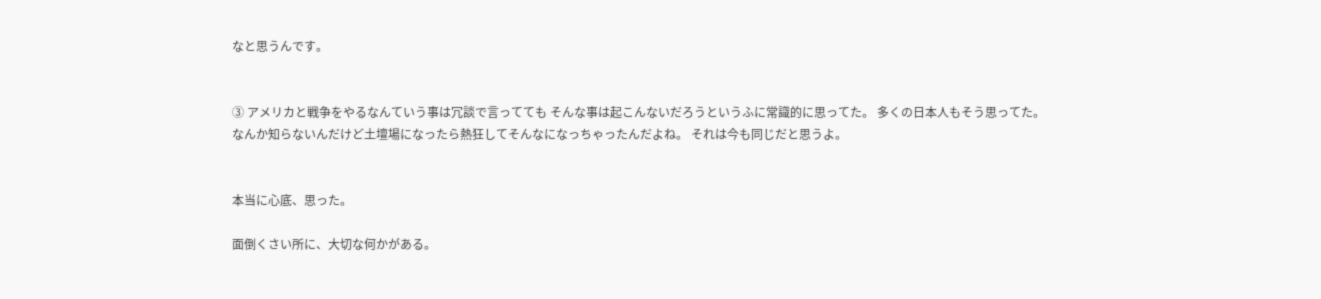なと思うんです。


③ アメリカと戦争をやるなんていう事は冗談で言ってても そんな事は起こんないだろうというふに常識的に思ってた。 多くの日本人もそう思ってた。 なんか知らないんだけど土壇場になったら熱狂してそんなになっちゃったんだよね。 それは今も同じだと思うよ。


本当に心底、思った。

面倒くさい所に、大切な何かがある。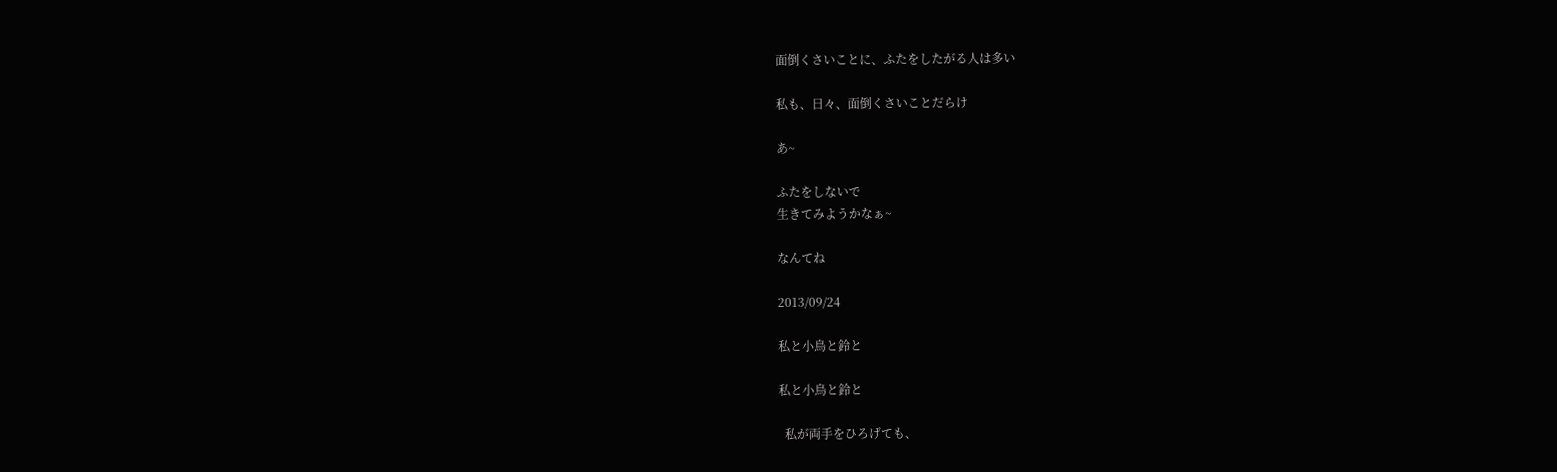面倒くさいことに、ふたをしたがる人は多い

私も、日々、面倒くさいことだらけ

あ~

ふたをしないで
生きてみようかなぁ~

なんてね

2013/09/24

私と小鳥と鈴と

私と小鳥と鈴と

  私が両手をひろげても、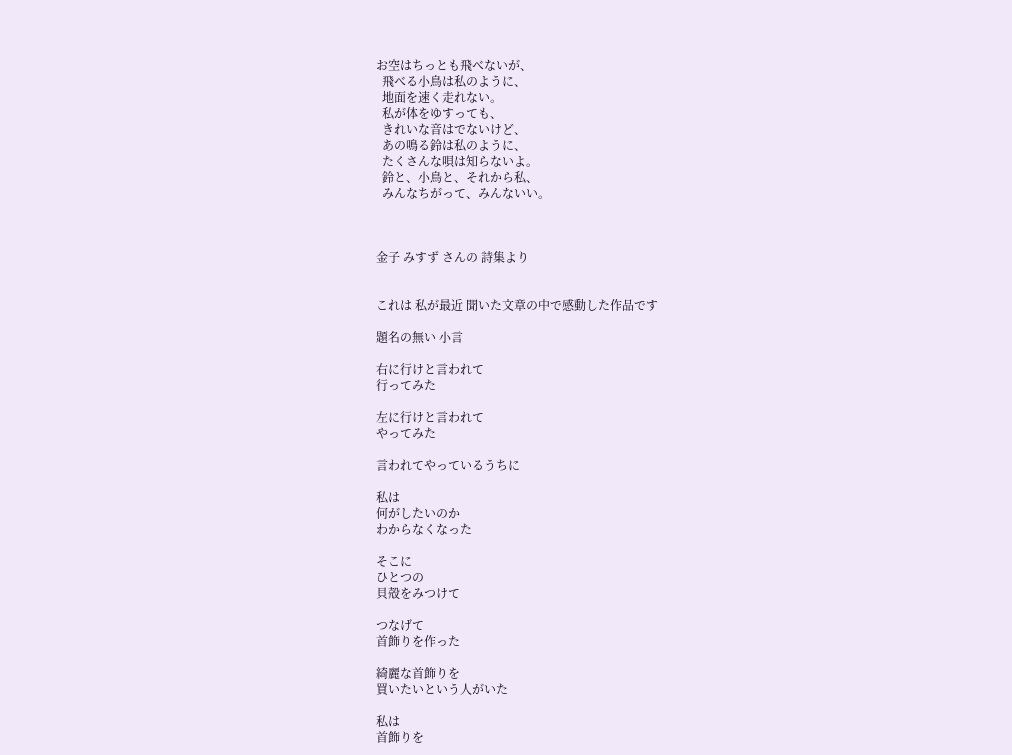お空はちっとも飛べないが、
  飛べる小鳥は私のように、
  地面を速く走れない。
  私が体をゆすっても、
  きれいな音はでないけど、
  あの鳴る鈴は私のように、
  たくさんな唄は知らないよ。
  鈴と、小鳥と、それから私、
  みんなちがって、みんないい。



金子 みすず さんの 詩集より


これは 私が最近 聞いた文章の中で感動した作品です

題名の無い 小言

右に行けと言われて
行ってみた

左に行けと言われて
やってみた

言われてやっているうちに

私は
何がしたいのか
わからなくなった

そこに
ひとつの
貝殻をみつけて

つなげて
首飾りを作った

綺麗な首飾りを
買いたいという人がいた

私は
首飾りを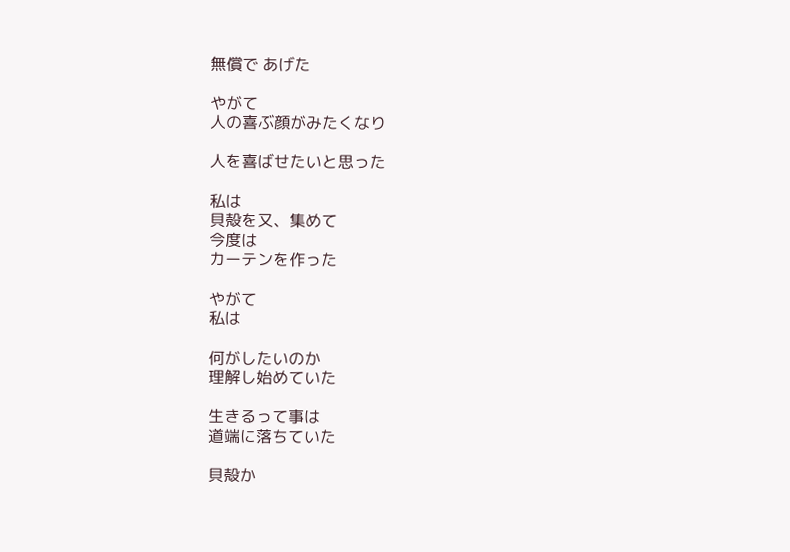無償で あげた

やがて
人の喜ぶ顔がみたくなり

人を喜ばせたいと思った

私は
貝殻を又、集めて
今度は
カーテンを作った

やがて
私は

何がしたいのか
理解し始めていた

生きるって事は
道端に落ちていた

貝殻か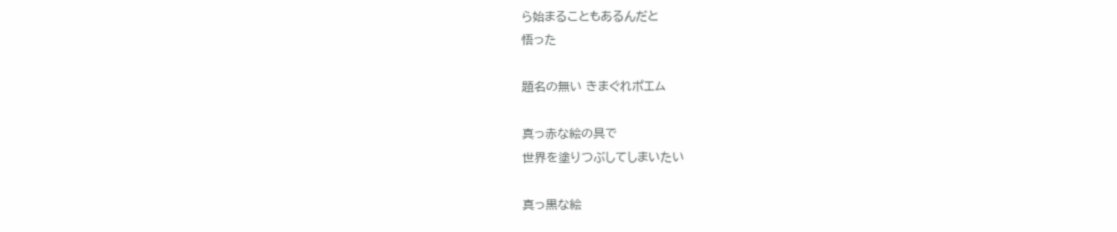ら始まることもあるんだと
悟った

題名の無い きまぐれポエム

真っ赤な絵の具で
世界を塗りつぶしてしまいたい

真っ黒な絵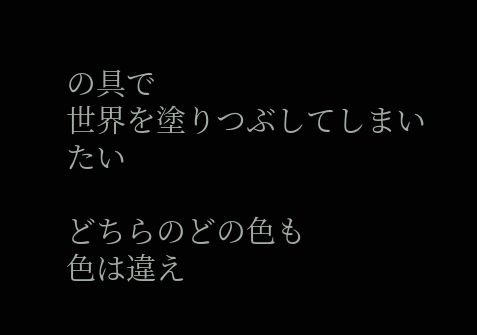の具で
世界を塗りつぶしてしまいたい

どちらのどの色も
色は違え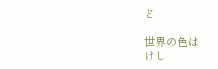ど

世界の色は
けし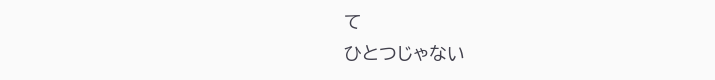て
ひとつじゃない